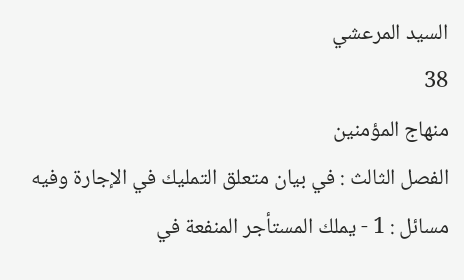السيد المرعشي
38
منهاج المؤمنين
الفصل الثالث : في بيان متعلق التمليك في الإجارة وفيه مسائل : 1 - يملك المستأجر المنفعة في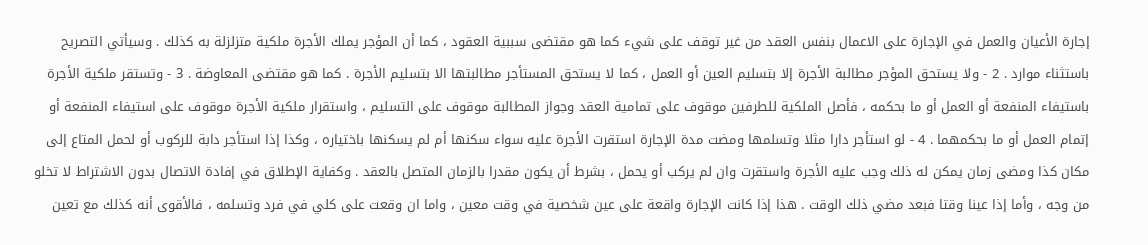إجارة الأعيان والعمل في الإجارة على الاعمال بنفس العقد من غير توقف على شيء كما هو مقتضى سببية العقود ، كما أن المؤجر يملك الأجرة ملكية متزلزلة به كذلك . وسيأتي التصريح باستثناء موارد . 2 - ولا يستحق المؤجر مطالبة الأجرة إلا بتسليم العين أو العمل ، كما لا يستحق المستأجر مطالبتها الا بتسليم الأجرة . كما هو مقتضى المعاوضة . 3 - وتستقر ملكية الأجرة باستيفاء المنفعة أو العمل أو ما بحكمه ، فأصل الملكية للطرفين موقوف على تمامية العقد وجواز المطالبة موقوف على التسليم ، واستقرار ملكية الأجرة موقوف على استيفاء المنفعة أو إتمام العمل أو ما بحكمهما . 4 - لو استأجر دارا مثلا وتسلمها ومضت مدة الإجارة استقرت الأجرة عليه سواء سكنها أم لم يسكنها باختياره ، وكذا إذا استأجر دابة للركوب أو لحمل المتاع إلى مكان كذا ومضى زمان يمكن له ذلك وجب عليه الأجرة واستقرت وان لم يركب أو يحمل ، بشرط أن يكون مقدرا بالزمان المتصل بالعقد . وكفاية الإطلاق في إفادة الاتصال بدون الاشتراط لا تخلو من وجه ، وأما إذا عينا وقتا فبعد مضي ذلك الوقت . هذا إذا كانت الإجارة واقعة على عين شخصية في وقت معين ، واما ان وقعت على كلي في فرد وتسلمه ، فالأقوى أنه كذلك مع تعين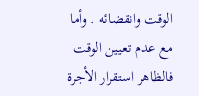الوقت وانقضائه . وأما مع عدم تعيين الوقت فالظاهر استقرار الأجرة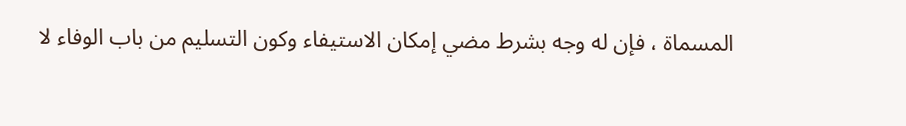المسماة ، فإن له وجه بشرط مضي إمكان الاستيفاء وكون التسليم من باب الوفاء لا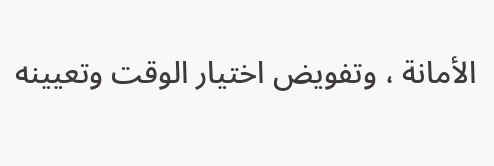الأمانة ، وتفويض اختيار الوقت وتعيينه